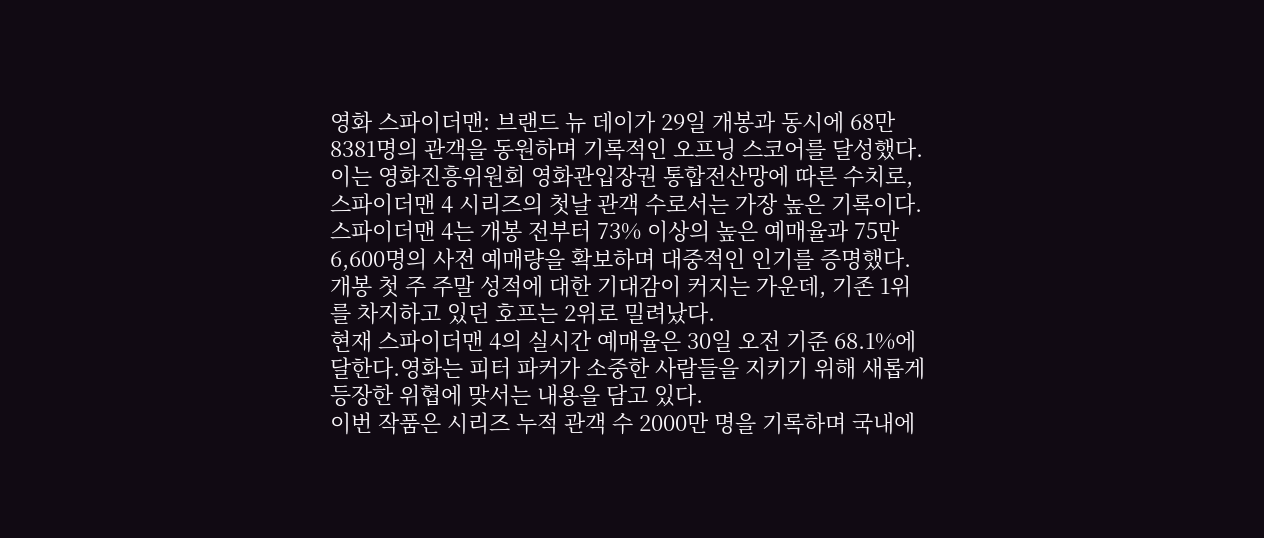영화 스파이더맨: 브랜드 뉴 데이가 29일 개봉과 동시에 68만8381명의 관객을 동원하며 기록적인 오프닝 스코어를 달성했다. 이는 영화진흥위원회 영화관입장권 통합전산망에 따른 수치로, 스파이더맨 4 시리즈의 첫날 관객 수로서는 가장 높은 기록이다.
스파이더맨 4는 개봉 전부터 73% 이상의 높은 예매율과 75만 6,600명의 사전 예매량을 확보하며 대중적인 인기를 증명했다. 개봉 첫 주 주말 성적에 대한 기대감이 커지는 가운데, 기존 1위를 차지하고 있던 호프는 2위로 밀려났다.
현재 스파이더맨 4의 실시간 예매율은 30일 오전 기준 68.1%에 달한다.영화는 피터 파커가 소중한 사람들을 지키기 위해 새롭게 등장한 위협에 맞서는 내용을 담고 있다.
이번 작품은 시리즈 누적 관객 수 2000만 명을 기록하며 국내에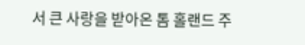서 큰 사랑을 받아온 톰 홀랜드 주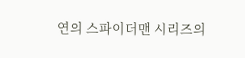연의 스파이더맨 시리즈의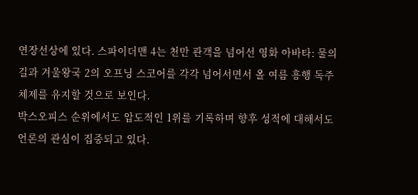연장선상에 있다. 스파이더맨 4는 천만 관객을 넘어선 영화 아바타: 물의 길과 겨울왕국 2의 오프닝 스코어를 각각 넘어서면서 올 여름 흥행 독주 체제를 유지할 것으로 보인다.
박스오피스 순위에서도 압도적인 1위를 기록하며 향후 성적에 대해서도 언론의 관심이 집중되고 있다.